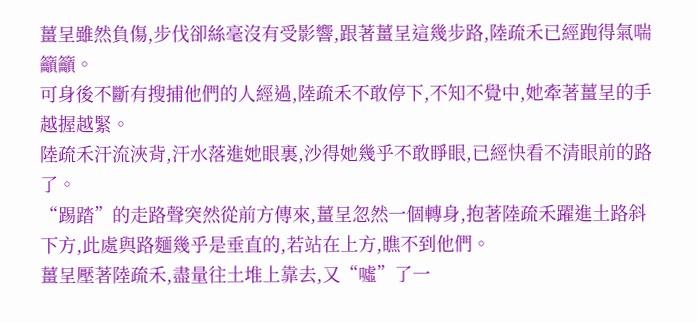薑呈雖然負傷,步伐卻絲毫沒有受影響,跟著薑呈這幾步路,陸疏禾已經跑得氣喘籲籲。
可身後不斷有搜捕他們的人經過,陸疏禾不敢停下,不知不覺中,她牽著薑呈的手越握越緊。
陸疏禾汗流浹背,汗水落進她眼裏,沙得她幾乎不敢睜眼,已經快看不清眼前的路了。
“踢踏”的走路聲突然從前方傳來,薑呈忽然一個轉身,抱著陸疏禾躍進土路斜下方,此處與路麵幾乎是垂直的,若站在上方,瞧不到他們。
薑呈壓著陸疏禾,盡量往土堆上靠去,又“噓”了一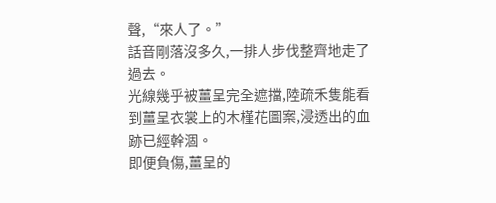聲,“來人了。”
話音剛落沒多久,一排人步伐整齊地走了過去。
光線幾乎被薑呈完全遮擋,陸疏禾隻能看到薑呈衣裳上的木槿花圖案,浸透出的血跡已經幹涸。
即便負傷,薑呈的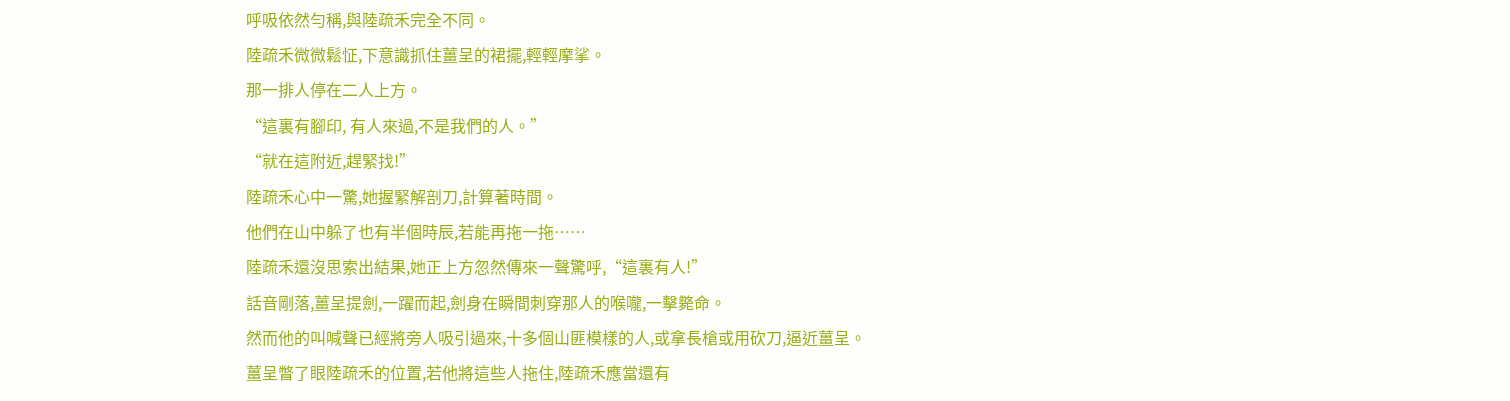呼吸依然勻稱,與陸疏禾完全不同。
陸疏禾微微鬆怔,下意識抓住薑呈的裙擺,輕輕摩挲。
那一排人停在二人上方。
“這裏有腳印, 有人來過,不是我們的人。”
“就在這附近,趕緊找!”
陸疏禾心中一驚,她握緊解剖刀,計算著時間。
他們在山中躲了也有半個時辰,若能再拖一拖……
陸疏禾還沒思索出結果,她正上方忽然傳來一聲驚呼,“這裏有人!”
話音剛落,薑呈提劍,一躍而起,劍身在瞬間刺穿那人的喉嚨,一擊斃命。
然而他的叫喊聲已經將旁人吸引過來,十多個山匪模樣的人,或拿長槍或用砍刀,逼近薑呈。
薑呈瞥了眼陸疏禾的位置,若他將這些人拖住,陸疏禾應當還有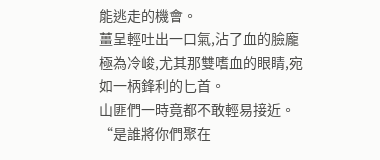能逃走的機會。
薑呈輕吐出一口氣,沾了血的臉龐極為冷峻,尤其那雙嗜血的眼睛,宛如一柄鋒利的匕首。
山匪們一時竟都不敢輕易接近。
“是誰將你們聚在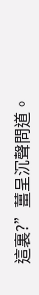這裏?”薑呈沉聲問道。